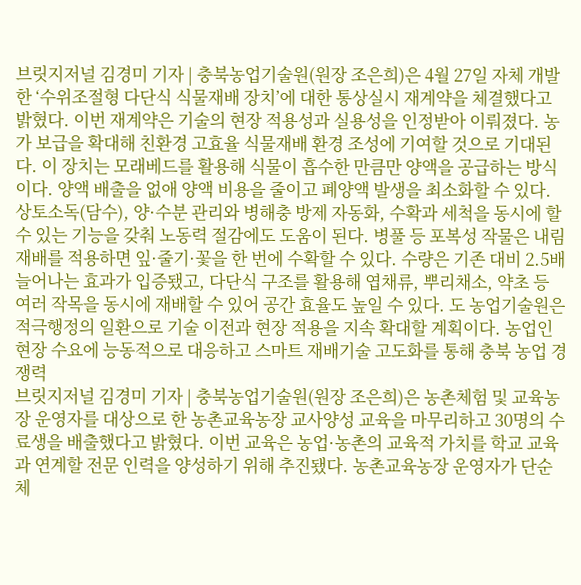브릿지저널 김경미 기자 | 충북농업기술원(원장 조은희)은 4월 27일 자체 개발한 ‘수위조절형 다단식 식물재배 장치’에 대한 통상실시 재계약을 체결했다고 밝혔다. 이번 재계약은 기술의 현장 적용성과 실용성을 인정받아 이뤄졌다. 농가 보급을 확대해 친환경 고효율 식물재배 환경 조성에 기여할 것으로 기대된다. 이 장치는 모래베드를 활용해 식물이 흡수한 만큼만 양액을 공급하는 방식이다. 양액 배출을 없애 양액 비용을 줄이고 폐양액 발생을 최소화할 수 있다. 상토소독(담수), 양·수분 관리와 병해충 방제 자동화, 수확과 세척을 동시에 할 수 있는 기능을 갖춰 노동력 절감에도 도움이 된다. 병풀 등 포복성 작물은 내림재배를 적용하면 잎·줄기·꽃을 한 번에 수확할 수 있다. 수량은 기존 대비 2.5배 늘어나는 효과가 입증됐고, 다단식 구조를 활용해 엽채류, 뿌리채소, 약초 등 여러 작목을 동시에 재배할 수 있어 공간 효율도 높일 수 있다. 도 농업기술원은 적극행정의 일환으로 기술 이전과 현장 적용을 지속 확대할 계획이다. 농업인 현장 수요에 능동적으로 대응하고 스마트 재배기술 고도화를 통해 충북 농업 경쟁력
브릿지저널 김경미 기자 | 충북농업기술원(원장 조은희)은 농촌체험 및 교육농장 운영자를 대상으로 한 농촌교육농장 교사양성 교육을 마무리하고 30명의 수료생을 배출했다고 밝혔다. 이번 교육은 농업·농촌의 교육적 가치를 학교 교육과 연계할 전문 인력을 양성하기 위해 추진됐다. 농촌교육농장 운영자가 단순 체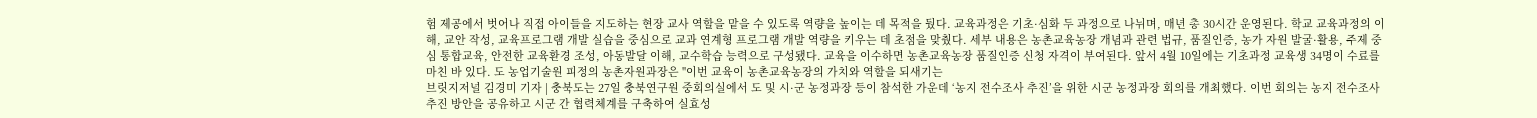험 제공에서 벗어나 직접 아이들을 지도하는 현장 교사 역할을 맡을 수 있도록 역량을 높이는 데 목적을 뒀다. 교육과정은 기초·심화 두 과정으로 나뉘며, 매년 총 30시간 운영된다. 학교 교육과정의 이해, 교안 작성, 교육프로그램 개발 실습을 중심으로 교과 연계형 프로그램 개발 역량을 키우는 데 초점을 맞췄다. 세부 내용은 농촌교육농장 개념과 관련 법규, 품질인증, 농가 자원 발굴·활용, 주제 중심 통합교육, 안전한 교육환경 조성, 아동발달 이해, 교수학습 능력으로 구성됐다. 교육을 이수하면 농촌교육농장 품질인증 신청 자격이 부여된다. 앞서 4월 10일에는 기초과정 교육생 34명이 수료를 마친 바 있다. 도 농업기술원 피정의 농촌자원과장은 "이번 교육이 농촌교육농장의 가치와 역할을 되새기는
브릿지저널 김경미 기자 | 충북도는 27일 충북연구원 중회의실에서 도 및 시·군 농정과장 등이 참석한 가운데 ‘농지 전수조사 추진’을 위한 시군 농정과장 회의를 개최했다. 이번 회의는 농지 전수조사 추진 방안을 공유하고 시군 간 협력체계를 구축하여 실효성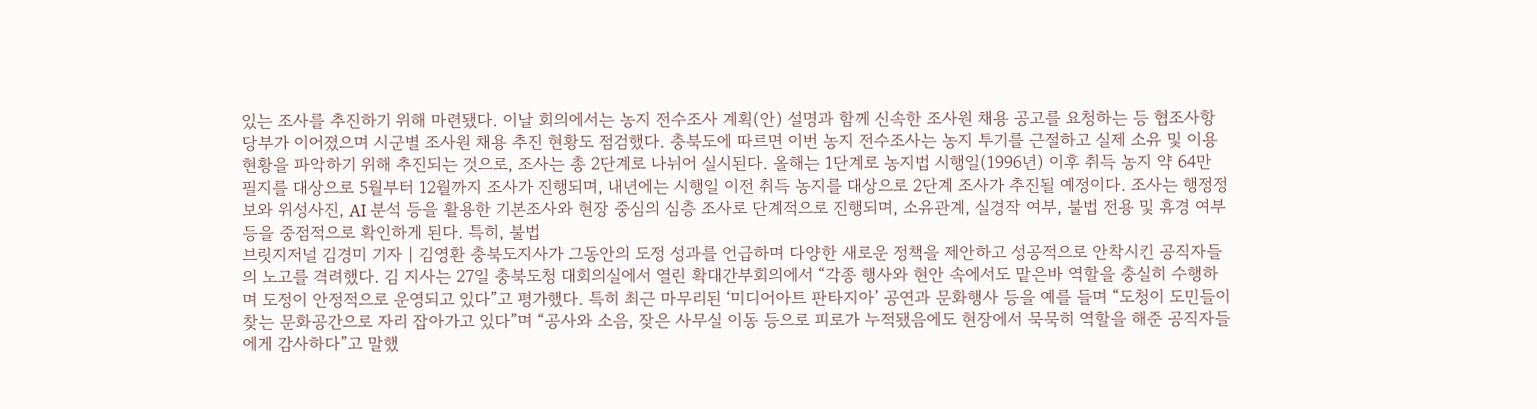있는 조사를 추진하기 위해 마련됐다. 이날 회의에서는 농지 전수조사 계획(안) 설명과 함께 신속한 조사원 채용 공고를 요청하는 등 협조사항 당부가 이어졌으며 시군별 조사원 채용 추진 현황도 점검했다. 충북도에 따르면 이번 농지 전수조사는 농지 투기를 근절하고 실제 소유 및 이용 현황을 파악하기 위해 추진되는 것으로, 조사는 총 2단계로 나뉘어 실시된다. 올해는 1단계로 농지법 시행일(1996년) 이후 취득 농지 약 64만 필지를 대상으로 5월부터 12월까지 조사가 진행되며, 내년에는 시행일 이전 취득 농지를 대상으로 2단계 조사가 추진될 예정이다. 조사는 행정정보와 위성사진, AI 분석 등을 활용한 기본조사와 현장 중심의 심층 조사로 단계적으로 진행되며, 소유관계, 실경작 여부, 불법 전용 및 휴경 여부 등을 중점적으로 확인하게 된다. 특히, 불법
브릿지저널 김경미 기자 | 김영환 충북도지사가 그동안의 도정 성과를 언급하며 다양한 새로운 정책을 제안하고 성공적으로 안착시킨 공직자들의 노고를 격려했다. 김 지사는 27일 충북도청 대회의실에서 열린 확대간부회의에서 “각종 행사와 현안 속에서도 맡은바 역할을 충실히 수행하며 도정이 안정적으로 운영되고 있다”고 평가했다. 특히 최근 마무리된 ‘미디어아트 판타지아’ 공연과 문화행사 등을 예를 들며 “도청이 도민들이 찾는 문화공간으로 자리 잡아가고 있다”며 “공사와 소음, 잦은 사무실 이동 등으로 피로가 누적됐음에도 현장에서 묵묵히 역할을 해준 공직자들에게 감사하다”고 말했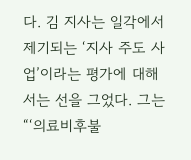다. 김 지사는 일각에서 제기되는 ‘지사 주도 사업’이라는 평가에 대해서는 선을 그었다. 그는 “‘의료비후불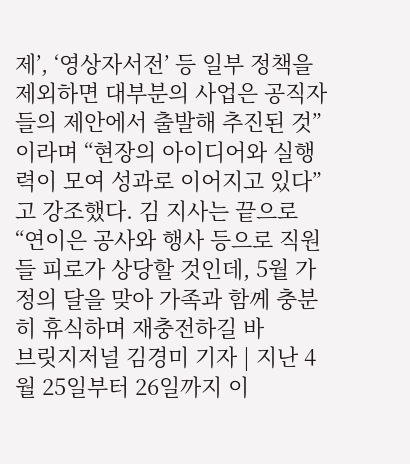제’, ‘영상자서전’ 등 일부 정책을 제외하면 대부분의 사업은 공직자들의 제안에서 출발해 추진된 것”이라며 “현장의 아이디어와 실행력이 모여 성과로 이어지고 있다”고 강조했다. 김 지사는 끝으로 “연이은 공사와 행사 등으로 직원들 피로가 상당할 것인데, 5월 가정의 달을 맞아 가족과 함께 충분히 휴식하며 재충전하길 바
브릿지저널 김경미 기자 | 지난 4월 25일부터 26일까지 이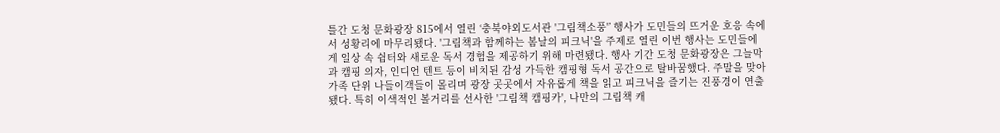틀간 도청 문화광장 815에서 열린 ‘충북야외도서관 '그림책소풍'’ 행사가 도민들의 뜨거운 호응 속에서 성황리에 마무리됐다. '그림책과 함께하는 봄날의 피크닉'을 주제로 열린 이번 행사는 도민들에게 일상 속 쉼터와 새로운 독서 경험을 제공하기 위해 마련됐다. 행사 기간 도청 문화광장은 그늘막과 캠핑 의자, 인디언 텐트 등이 비치된 감성 가득한 캠핑형 독서 공간으로 탈바꿈했다. 주말을 맞아 가족 단위 나들이객들이 몰리며 광장 곳곳에서 자유롭게 책을 읽고 피크닉을 즐기는 진풍경이 연출됐다. 특히 이색적인 볼거리를 선사한 '그림책 캠핑카', 나만의 그림책 캐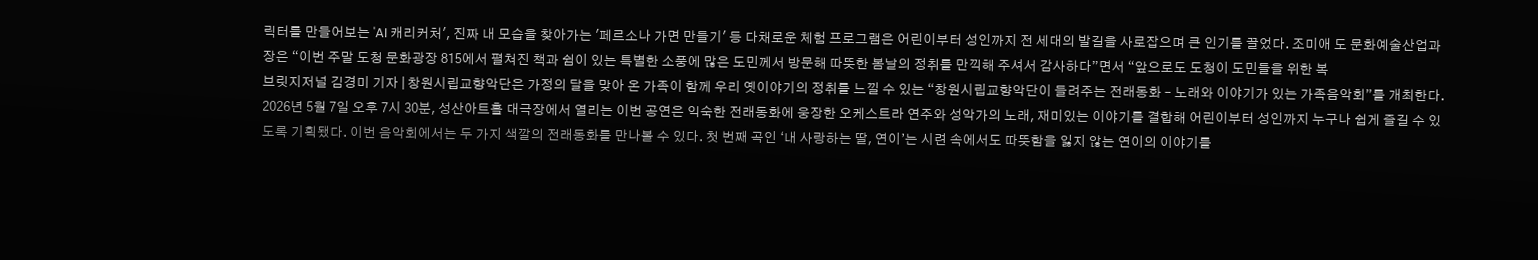릭터를 만들어보는 'AI 캐리커처', 진짜 내 모습을 찾아가는 '페르소나 가면 만들기' 등 다채로운 체험 프로그램은 어린이부터 성인까지 전 세대의 발길을 사로잡으며 큰 인기를 끌었다. 조미애 도 문화예술산업과장은 “이번 주말 도청 문화광장 815에서 펼쳐진 책과 쉼이 있는 특별한 소풍에 많은 도민께서 방문해 따뜻한 봄날의 정취를 만끽해 주셔서 감사하다”면서 “앞으로도 도청이 도민들을 위한 복
브릿지저널 김경미 기자 | 창원시립교향악단은 가정의 달을 맞아 온 가족이 함께 우리 옛이야기의 정취를 느낄 수 있는 “창원시립교향악단이 들려주는 전래동화 – 노래와 이야기가 있는 가족음악회”를 개최한다. 2026년 5월 7일 오후 7시 30분, 성산아트홀 대극장에서 열리는 이번 공연은 익숙한 전래동화에 웅장한 오케스트라 연주와 성악가의 노래, 재미있는 이야기를 결합해 어린이부터 성인까지 누구나 쉽게 즐길 수 있도록 기획됐다. 이번 음악회에서는 두 가지 색깔의 전래동화를 만나볼 수 있다. 첫 번째 곡인 ‘내 사랑하는 딸, 연이’는 시련 속에서도 따뜻함을 잃지 않는 연이의 이야기를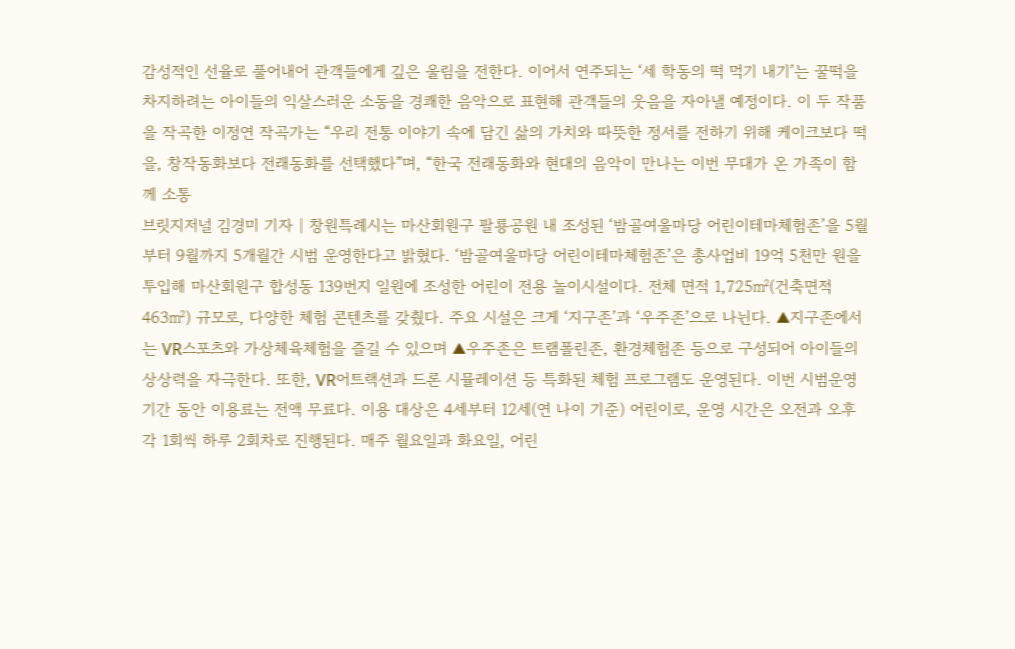감성적인 선율로 풀어내어 관객들에게 깊은 울림을 전한다. 이어서 연주되는 ‘세 학동의 떡 먹기 내기’는 꿀떡을 차지하려는 아이들의 익살스러운 소동을 경쾌한 음악으로 표현해 관객들의 웃음을 자아낼 예정이다. 이 두 작품을 작곡한 이정연 작곡가는 “우리 전통 이야기 속에 담긴 삶의 가치와 따뜻한 정서를 전하기 위해 케이크보다 떡을, 창작동화보다 전래동화를 선택했다”며, “한국 전래동화와 현대의 음악이 만나는 이번 무대가 온 가족이 함께 소통
브릿지저널 김경미 기자 | 창원특례시는 마산회원구 팔룡공원 내 조성된 ‘밤골여울마당 어린이테마체험존’을 5월부터 9월까지 5개월간 시범 운영한다고 밝혔다. ‘밤골여울마당 어린이테마체험존’은 총사업비 19억 5천만 원을 투입해 마산회원구 합성동 139번지 일원에 조성한 어린이 전용 놀이시설이다. 전체 면적 1,725㎡(건축면적 463㎡) 규모로, 다양한 체험 콘텐츠를 갖췄다. 주요 시설은 크게 ‘지구존’과 ‘우주존’으로 나뉜다. ▲지구존에서는 VR스포츠와 가상체육체험을 즐길 수 있으며 ▲우주존은 트램폴린존, 환경체험존 등으로 구성되어 아이들의 상상력을 자극한다. 또한, VR어트랙션과 드론 시뮬레이션 등 특화된 체험 프로그램도 운영된다. 이번 시범운영 기간 동안 이용료는 전액 무료다. 이용 대상은 4세부터 12세(연 나이 기준) 어린이로, 운영 시간은 오전과 오후 각 1회씩 하루 2회차로 진행된다. 매주 월요일과 화요일, 어린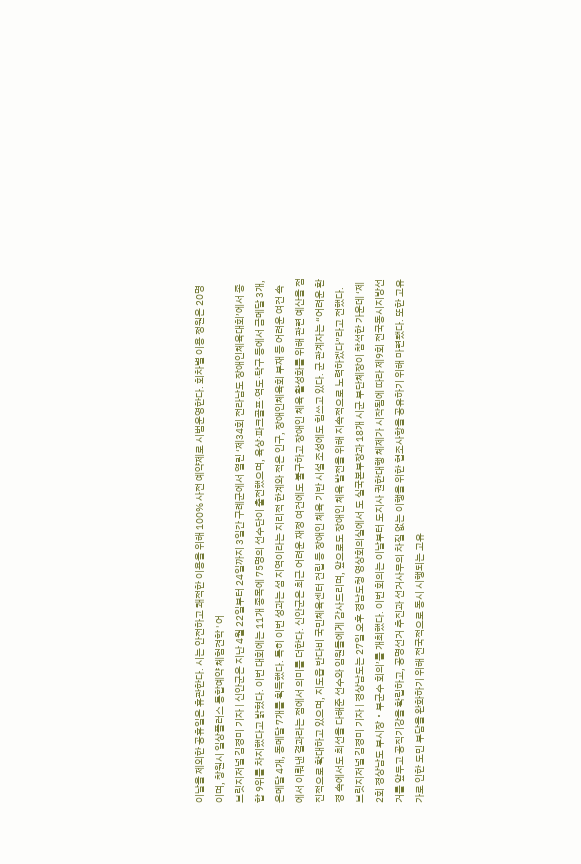이날을 제외한 공휴일은 휴관한다. 시는 안전하고 쾌적한 이용을 위해 100% 사전 예약제로 시범운영한다. 회차별 이용 정원은 20명이며, 창원시 일상플러스 통합예약 체험견학 ' 어
브릿지저널 김경미 기자 | 신안군은 지난 4월 22일부터 24일까지 3일간 구례군에서 열린 ‘제34회 전라남도 장애인체육대회’에서 종합 9위를 차지했다고 밝혔다. 이번 대회에는 11개 종목에 75명의 선수단이 출전했으며, 육상·파크골프·역도·탁구 등에서 금메달 3개, 은메달 4개, 동메달 7개를 획득했다. 특히 이번 성과는 섬 지역이라는 지리적 한계와 적은 인구, 장애인체육회 부재 등 어려운 여건 속에서 이뤄낸 결과라는 점에서 의미를 더한다. 신안군은 최근 어려운 재정 여건에도 불구하고 장애인 체육 활성화를 위해 관련 예산을 점진적으로 확대하고 있으며, 지도읍 반다비 국민체육센터 건립 등 장애인 체육 기반 시설 조성에도 힘쓰고 있다. 군 관계자는 “어려운 환경 속에서도 최선을 다해준 선수와 임원들에게 감사드리며, 앞으로도 장애인 체육 발전을 위해 지속적으로 노력하겠다”라고 전했다.
브릿지저널 김경미 기자 | 경상남도는 27일 오후 경남도청 영상회의실에서 도 실국본부장과 18개 시군 부단체장이 참석한 가운데 ‘제2회 경상남도 부시장‧부군수 회의’를 개최했다. 이번 회의는 이날부터 도지사 권한대행 체제가 시작됨에 따라 제9회 전국동시지방선거를 앞두고 공직기강을 확립하고, 공명선거 추진과 선거사무의 차질 없는 이행을 위한 협조사항을 공유하기 위해 마련됐다. 또한 고유가로 인한 도민 부담을 완화하기 위해 전국적으로 동시 시행되는 고유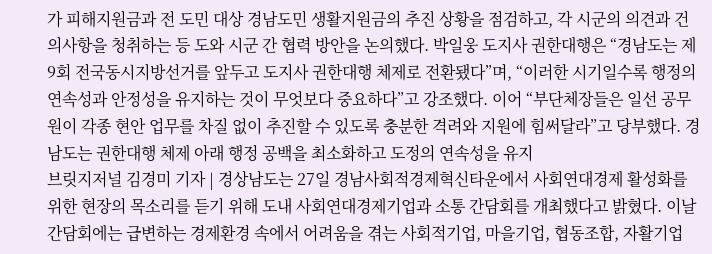가 피해지원금과 전 도민 대상 경남도민 생활지원금의 추진 상황을 점검하고, 각 시군의 의견과 건의사항을 청취하는 등 도와 시군 간 협력 방안을 논의했다. 박일웅 도지사 권한대행은 “경남도는 제9회 전국동시지방선거를 앞두고 도지사 권한대행 체제로 전환됐다”며, “이러한 시기일수록 행정의 연속성과 안정성을 유지하는 것이 무엇보다 중요하다”고 강조했다. 이어 “부단체장들은 일선 공무원이 각종 현안 업무를 차질 없이 추진할 수 있도록 충분한 격려와 지원에 힘써달라”고 당부했다. 경남도는 권한대행 체제 아래 행정 공백을 최소화하고 도정의 연속성을 유지
브릿지저널 김경미 기자 | 경상남도는 27일 경남사회적경제혁신타운에서 사회연대경제 활성화를 위한 현장의 목소리를 듣기 위해 도내 사회연대경제기업과 소통 간담회를 개최했다고 밝혔다. 이날 간담회에는 급변하는 경제환경 속에서 어려움을 겪는 사회적기업, 마을기업, 협동조합, 자활기업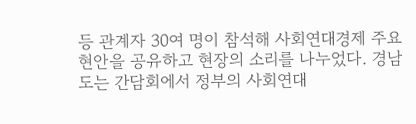등 관계자 30여 명이 참석해 사회연대경제 주요 현안을 공유하고 현장의 소리를 나누었다. 경남도는 간담회에서 정부의 사회연대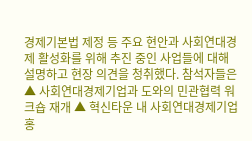경제기본법 제정 등 주요 현안과 사회연대경제 활성화를 위해 추진 중인 사업들에 대해 설명하고 현장 의견을 청취했다. 참석자들은 ▲ 사회연대경제기업과 도와의 민관협력 워크숍 재개 ▲ 혁신타운 내 사회연대경제기업 홍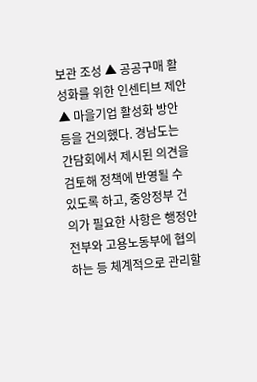보관 조성 ▲ 공공구매 활성화를 위한 인센티브 제안 ▲ 마을기업 활성화 방안 등을 건의했다. 경남도는 간담회에서 제시된 의견을 검토해 정책에 반영될 수 있도록 하고, 중앙정부 건의가 필요한 사항은 행정안전부와 고용노동부에 협의하는 등 체계적으로 관리할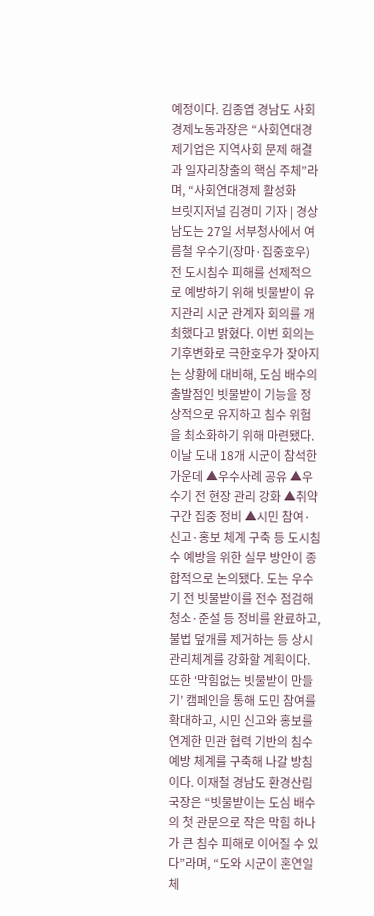예정이다. 김종엽 경남도 사회경제노동과장은 “사회연대경제기업은 지역사회 문제 해결과 일자리창출의 핵심 주체”라며, “사회연대경제 활성화
브릿지저널 김경미 기자 | 경상남도는 27일 서부청사에서 여름철 우수기(장마·집중호우) 전 도시침수 피해를 선제적으로 예방하기 위해 빗물받이 유지관리 시군 관계자 회의를 개최했다고 밝혔다. 이번 회의는 기후변화로 극한호우가 잦아지는 상황에 대비해, 도심 배수의 출발점인 빗물받이 기능을 정상적으로 유지하고 침수 위험을 최소화하기 위해 마련됐다. 이날 도내 18개 시군이 참석한 가운데 ▲우수사례 공유 ▲우수기 전 현장 관리 강화 ▲취약구간 집중 정비 ▲시민 참여·신고·홍보 체계 구축 등 도시침수 예방을 위한 실무 방안이 종합적으로 논의됐다. 도는 우수기 전 빗물받이를 전수 점검해 청소·준설 등 정비를 완료하고, 불법 덮개를 제거하는 등 상시 관리체계를 강화할 계획이다. 또한 ‘막힘없는 빗물받이 만들기’ 캠페인을 통해 도민 참여를 확대하고, 시민 신고와 홍보를 연계한 민관 협력 기반의 침수 예방 체계를 구축해 나갈 방침이다. 이재철 경남도 환경산림국장은 “빗물받이는 도심 배수의 첫 관문으로 작은 막힘 하나가 큰 침수 피해로 이어질 수 있다”라며, “도와 시군이 혼연일체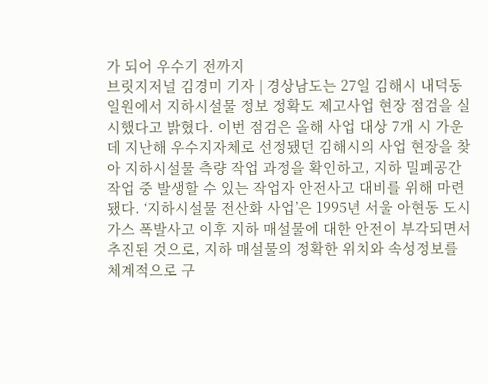가 되어 우수기 전까지
브릿지저널 김경미 기자 | 경상남도는 27일 김해시 내덕동 일원에서 지하시설물 정보 정확도 제고사업 현장 점검을 실시했다고 밝혔다. 이번 점검은 올해 사업 대상 7개 시 가운데 지난해 우수지자체로 선정됐던 김해시의 사업 현장을 찾아 지하시설물 측량 작업 과정을 확인하고, 지하 밀폐공간 작업 중 발생할 수 있는 작업자 안전사고 대비를 위해 마련됐다. ‘지하시설물 전산화 사업’은 1995년 서울 아현동 도시가스 폭발사고 이후 지하 매설물에 대한 안전이 부각되면서 추진된 것으로, 지하 매설물의 정확한 위치와 속성정보를 체계적으로 구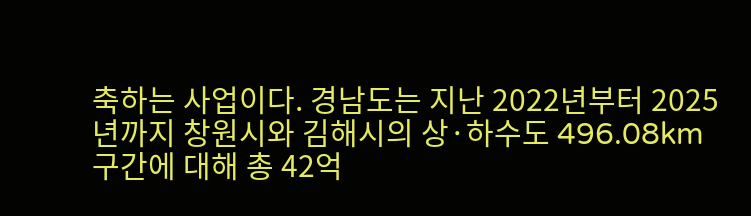축하는 사업이다. 경남도는 지난 2022년부터 2025년까지 창원시와 김해시의 상·하수도 496.08km 구간에 대해 총 42억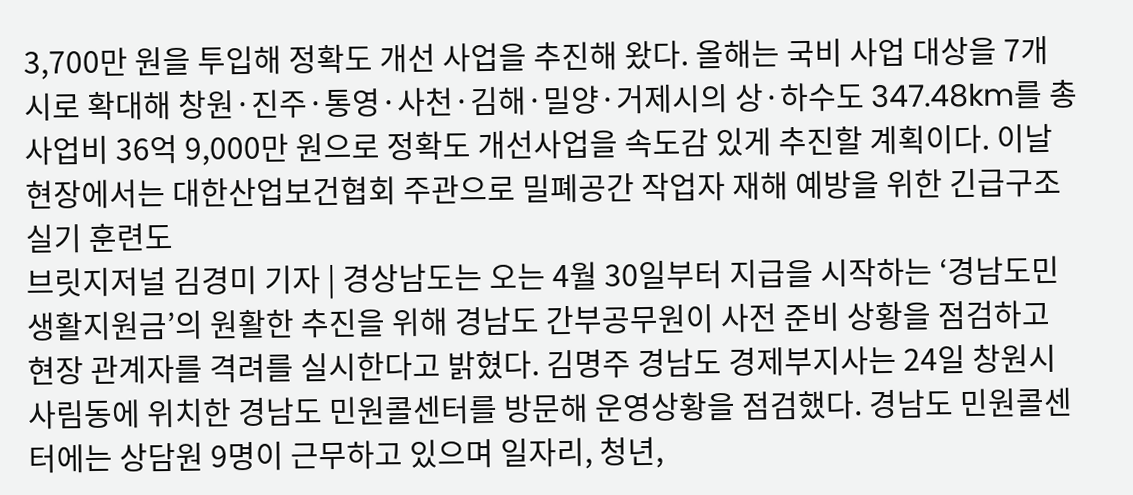3,700만 원을 투입해 정확도 개선 사업을 추진해 왔다. 올해는 국비 사업 대상을 7개 시로 확대해 창원·진주·통영·사천·김해·밀양·거제시의 상·하수도 347.48km를 총 사업비 36억 9,000만 원으로 정확도 개선사업을 속도감 있게 추진할 계획이다. 이날 현장에서는 대한산업보건협회 주관으로 밀폐공간 작업자 재해 예방을 위한 긴급구조 실기 훈련도
브릿지저널 김경미 기자 | 경상남도는 오는 4월 30일부터 지급을 시작하는 ‘경남도민 생활지원금’의 원활한 추진을 위해 경남도 간부공무원이 사전 준비 상황을 점검하고 현장 관계자를 격려를 실시한다고 밝혔다. 김명주 경남도 경제부지사는 24일 창원시 사림동에 위치한 경남도 민원콜센터를 방문해 운영상황을 점검했다. 경남도 민원콜센터에는 상담원 9명이 근무하고 있으며 일자리, 청년,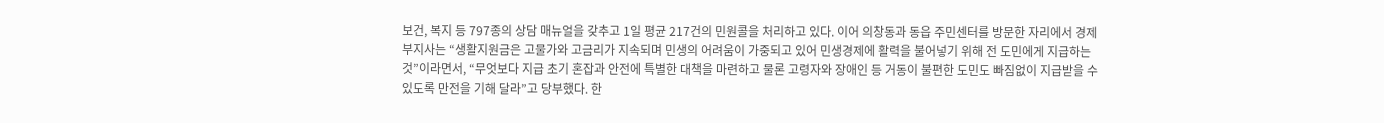보건, 복지 등 797종의 상담 매뉴얼을 갖추고 1일 평균 217건의 민원콜을 처리하고 있다. 이어 의창동과 동읍 주민센터를 방문한 자리에서 경제부지사는 “생활지원금은 고물가와 고금리가 지속되며 민생의 어려움이 가중되고 있어 민생경제에 활력을 불어넣기 위해 전 도민에게 지급하는 것”이라면서, “무엇보다 지급 초기 혼잡과 안전에 특별한 대책을 마련하고 물론 고령자와 장애인 등 거동이 불편한 도민도 빠짐없이 지급받을 수 있도록 만전을 기해 달라”고 당부했다. 한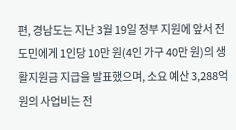편, 경남도는 지난 3월 19일 정부 지원에 앞서 전 도민에게 1인당 10만 원(4인 가구 40만 원)의 생활지원금 지급을 발표했으며, 소요 예산 3,288억 원의 사업비는 전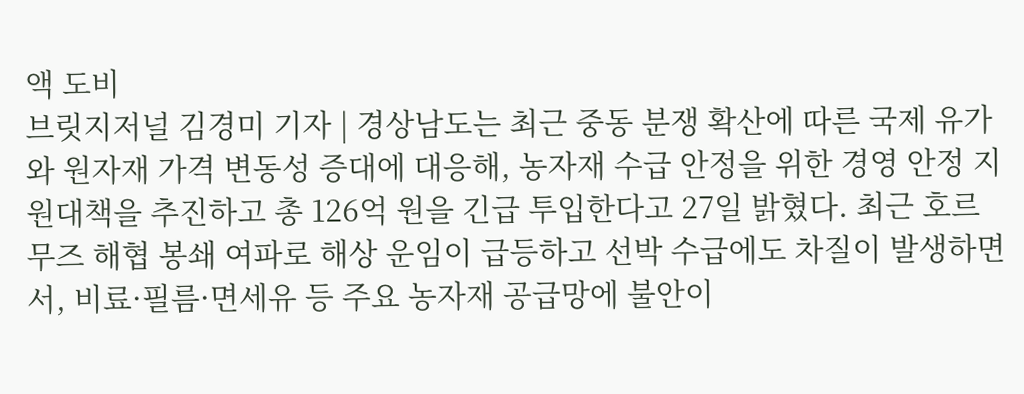액 도비
브릿지저널 김경미 기자 | 경상남도는 최근 중동 분쟁 확산에 따른 국제 유가와 원자재 가격 변동성 증대에 대응해, 농자재 수급 안정을 위한 경영 안정 지원대책을 추진하고 총 126억 원을 긴급 투입한다고 27일 밝혔다. 최근 호르무즈 해협 봉쇄 여파로 해상 운임이 급등하고 선박 수급에도 차질이 발생하면서, 비료·필름·면세유 등 주요 농자재 공급망에 불안이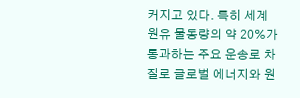커지고 있다. 특히 세계 원유 물동량의 약 20%가 통과하는 주요 운송로 차질로 글로벌 에너지와 원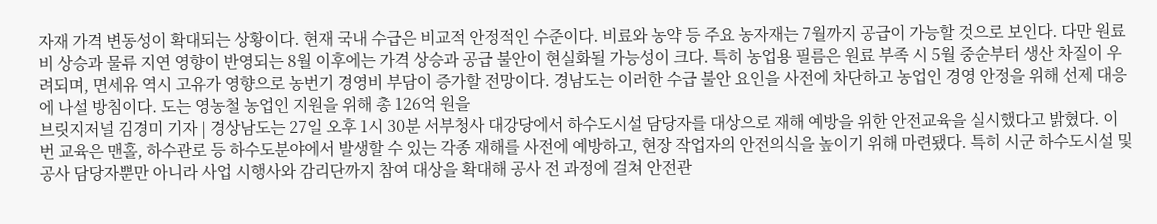자재 가격 변동성이 확대되는 상황이다. 현재 국내 수급은 비교적 안정적인 수준이다. 비료와 농약 등 주요 농자재는 7월까지 공급이 가능할 것으로 보인다. 다만 원료비 상승과 물류 지연 영향이 반영되는 8월 이후에는 가격 상승과 공급 불안이 현실화될 가능성이 크다. 특히 농업용 필름은 원료 부족 시 5월 중순부터 생산 차질이 우려되며, 면세유 역시 고유가 영향으로 농번기 경영비 부담이 증가할 전망이다. 경남도는 이러한 수급 불안 요인을 사전에 차단하고 농업인 경영 안정을 위해 선제 대응에 나설 방침이다. 도는 영농철 농업인 지원을 위해 총 126억 원을
브릿지저널 김경미 기자 | 경상남도는 27일 오후 1시 30분 서부청사 대강당에서 하수도시설 담당자를 대상으로 재해 예방을 위한 안전교육을 실시했다고 밝혔다. 이번 교육은 맨홀, 하수관로 등 하수도분야에서 발생할 수 있는 각종 재해를 사전에 예방하고, 현장 작업자의 안전의식을 높이기 위해 마련됐다. 특히 시군 하수도시설 및 공사 담당자뿐만 아니라 사업 시행사와 감리단까지 참여 대상을 확대해 공사 전 과정에 걸쳐 안전관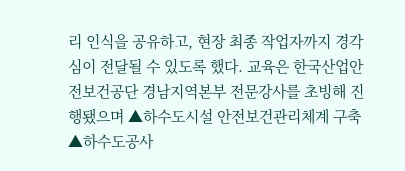리 인식을 공유하고, 현장 최종 작업자까지 경각심이 전달될 수 있도록 했다. 교육은 한국산업안전보건공단 경남지역본부 전문강사를 초빙해 진행됐으며 ▲하수도시설 안전보건관리체계 구축 ▲하수도공사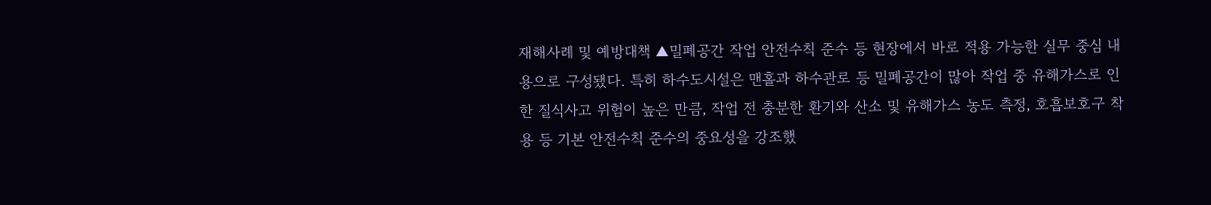재해사례 및 예방대책 ▲밀폐공간 작업 안전수칙 준수 등 현장에서 바로 적용 가능한 실무 중심 내용으로 구성됐다. 특히 하수도시설은 맨홀과 하수관로 등 밀폐공간이 많아 작업 중 유해가스로 인한 질식사고 위험이 높은 만큼, 작업 전 충분한 환기와 산소 및 유해가스 농도 측정, 호흡보호구 착용 등 기본 안전수칙 준수의 중요성을 강조했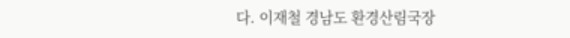다. 이재철 경남도 환경산림국장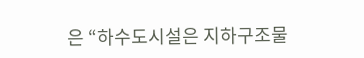은 “하수도시설은 지하구조물